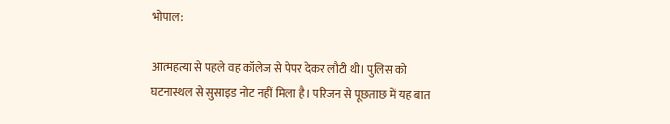भोपाल:

आत्महत्या से पहले वह कॉलेज से पेपर देकर लौटी थी। पुलिस को घटनास्थल से सुसाइड नोट नहीं मिला है। परिजन से पूछताछ में यह बात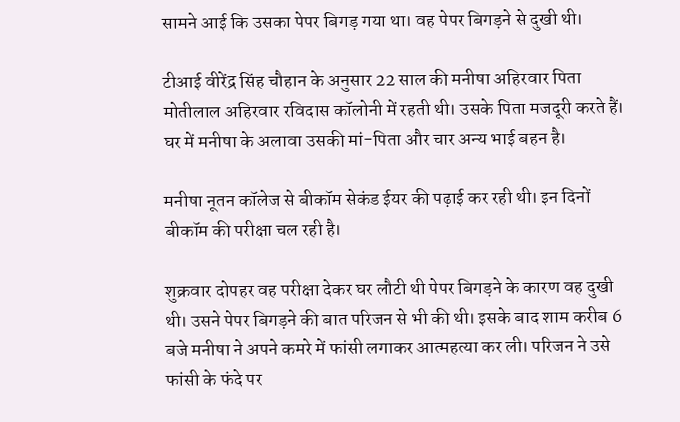सामने आई कि उसका पेपर बिगड़ गया था। वह पेपर बिगड़ने से दुखी थी।

टीआई वीरेंद्र सिंह चौहान के अनुसार 22 साल की मनीषा अहिरवार पिता मोतीलाल अहिरवार रविदास कॉलोनी में रहती थी। उसके पिता मजदूरी करते हैं। घर में मनीषा के अलावा उसकी मां-पिता और चार अन्य भाई बहन है।

मनीषा नूतन कॉलेज से बीकॉम सेकंड ईयर की पढ़ाई कर रही थी। इन दिनों बीकॉम की परीक्षा चल रही है।

शुक्रवार दोपहर वह परीक्षा देकर घर लौटी थी पेपर बिगड़ने के कारण वह दुखी थी। उसने पेपर बिगड़ने की बात परिजन से भी की थी। इसके बाद शाम करीब 6 बजे मनीषा ने अपने कमरे में फांसी लगाकर आत्महत्या कर ली। परिजन ने उसे फांसी के फंदे पर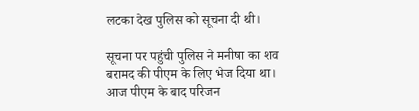लटका देख पुलिस को सूचना दी थी।

सूचना पर पहुंची पुलिस ने मनीषा का शव बरामद की पीएम के लिए भेज दिया था। आज पीएम के बाद परिजन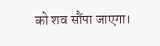को शव सौंपा जाएगा।